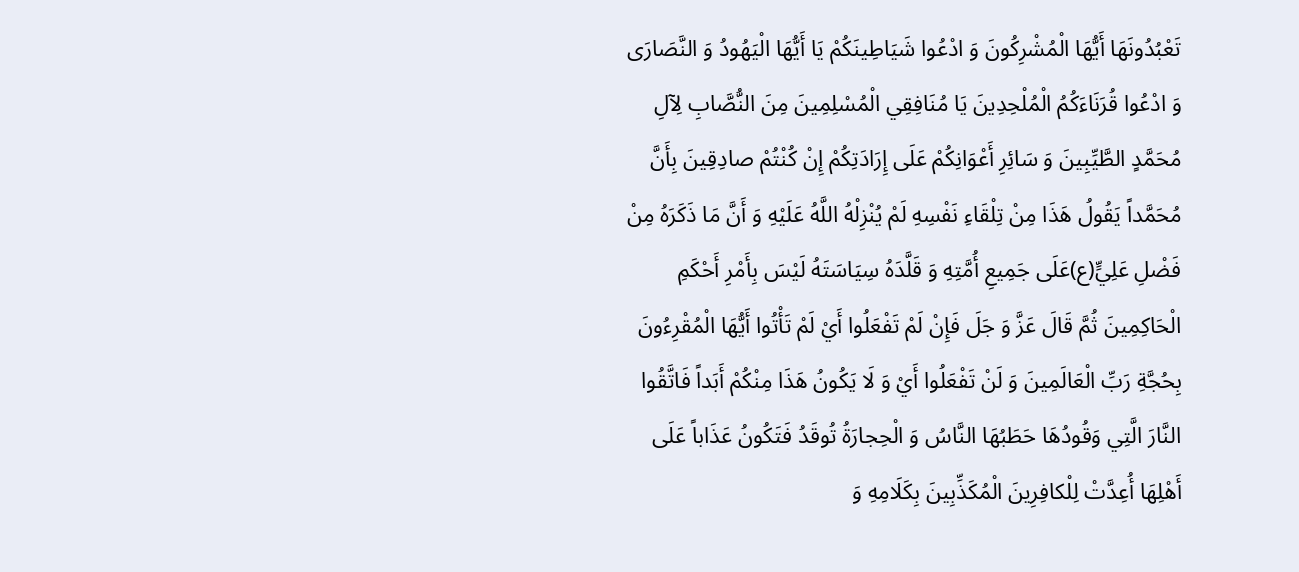تَعْبُدُونَهَا أَيُّهَا الْمُشْرِكُونَ وَ ادْعُوا شَيَاطِينَكُمْ يَا أَيُّهَا الْيَهُودُ وَ النَّصَارَى وَ ادْعُوا قُرَنَاءَكُمُ الْمُلْحِدِينَ يَا مُنَافِقِي الْمُسْلِمِينَ مِنَ النُّصَّابِ لِآلِ مُحَمَّدٍ الطَّيِّبِينَ وَ سَائِرِ أَعْوَانِكُمْ عَلَى إِرَادَتِكُمْ إِنْ كُنْتُمْ صادِقِينَ بِأَنَّ مُحَمَّداً يَقُولُ هَذَا مِنْ تِلْقَاءِ نَفْسِهِ لَمْ يُنْزِلْهُ اللَّهُ عَلَيْهِ وَ أَنَّ مَا ذَكَرَهُ مِنْ فَضْلِ عَلِيٍّ(ع)عَلَى جَمِيعِ أُمَّتِهِ وَ قَلَّدَهُ سِيَاسَتَهُ لَيْسَ بِأَمْرِ أَحْكَمِ الْحَاكِمِينَ ثُمَّ قَالَ عَزَّ وَ جَلَ فَإِنْ لَمْ تَفْعَلُوا أَيْ لَمْ تَأْتُوا أَيُّهَا الْمُقْرِءُونَ بِحُجَّةِ رَبِّ الْعَالَمِينَ وَ لَنْ تَفْعَلُوا أَيْ وَ لَا يَكُونُ هَذَا مِنْكُمْ أَبَداً فَاتَّقُوا النَّارَ الَّتِي وَقُودُهَا حَطَبُهَا النَّاسُ وَ الْحِجارَةُ تُوقَدُ فَتَكُونُ عَذَاباً عَلَى أَهْلِهَا أُعِدَّتْ لِلْكافِرِينَ الْمُكَذِّبِينَ بِكَلَامِهِ وَ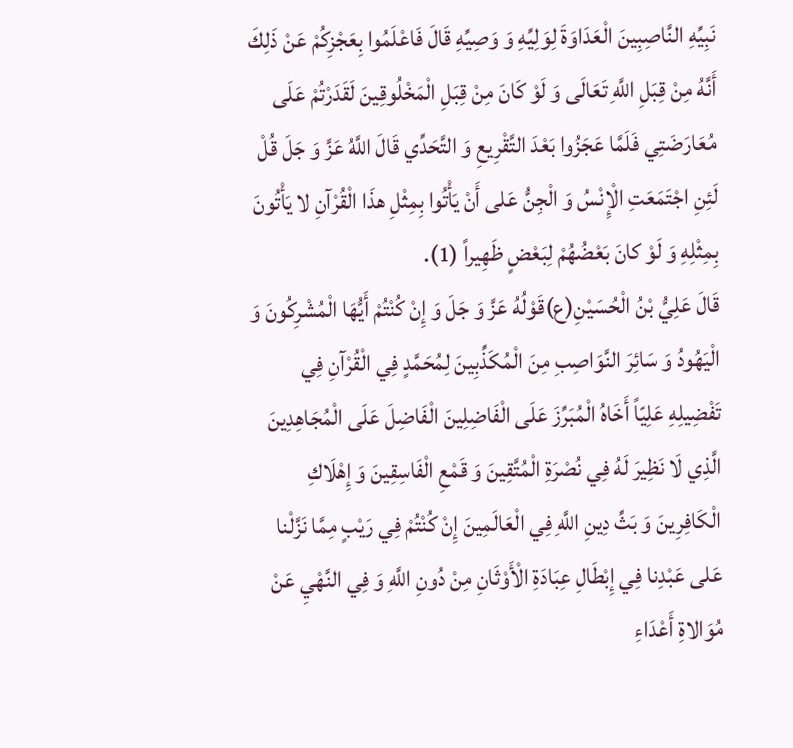نَبِيِّهِ النَّاصِبِينَ الْعَدَاوَةَ لِوَلِيِّهِ وَ وَصِيِّهِ قَالَ فَاعْلَمُوا بِعَجْزِكُمْ عَنْ ذَلِكَ أَنَّهُ مِنْ قِبَلِ اللَّهِ تَعَالَى وَ لَوْ كَانَ مِنْ قِبَلِ الْمَخْلُوقِينَ لَقَدَرْتُمْ عَلَى مُعَارَضَتِي فَلَمَّا عَجَزُوا بَعْدَ التَّقْرِيعِ وَ التَّحَدِّي قَالَ اللَّهُ عَزَّ وَ جَلَ قُلْ لَئِنِ اجْتَمَعَتِ الْإِنْسُ وَ الْجِنُّ عَلى أَنْ يَأْتُوا بِمِثْلِ هذَا الْقُرْآنِ لا يَأْتُونَ بِمِثْلِهِ وَ لَوْ كانَ بَعْضُهُمْ لِبَعْضٍ ظَهِيراً (1).
قَالَ عَلِيُّ بْنُ الْحُسَيْنِ(ع)قَوْلُهُ عَزَّ وَ جَلَ وَ إِنْ كُنْتُمْ أَيُّهَا الْمُشْرِكُونَ وَ الْيَهُودُ وَ سَائِرَ النَّوَاصِبِ مِنَ الْمُكَذِّبِينَ لِمُحَمَّدٍ فِي الْقُرْآنِ فِي تَفْضِيلِهِ عَلِيّاً أَخَاهُ الْمُبَرِّزَ عَلَى الْفَاضِلِينَ الْفَاضِلَ عَلَى الْمُجَاهِدِينَ الَّذِي لَا نَظِيرَ لَهُ فِي نُصْرَةِ الْمُتَّقِينَ وَ قَمْعِ الْفَاسِقِينَ وَ إِهْلَاكِ الْكَافِرِينَ وَ بَثِّ دِينِ اللَّهِ فِي الْعَالَمِينَ إِنْ كُنْتُمْ فِي رَيْبٍ مِمَّا نَزَّلْنا عَلى عَبْدِنا فِي إِبْطَالِ عِبَادَةِ الْأَوْثَانِ مِنْ دُونِ اللَّهِ وَ فِي النَّهْيِ عَنْ مُوَالاةِ أَعْدَاءِ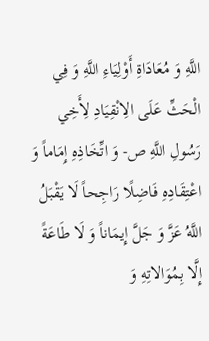اللَّهِ وَ مُعَادَاةِ أَوْلِيَاءِ اللَّهِ وَ فِي الْحَثِّ عَلَى الِانْقِيَادِ لِأَخِي رَسُولِ اللَّهِ ص- وَ اتِّخَاذِهِ إِمَاماً وَ اعْتِقَادِهِ فَاضِلًا رَاجِحاً لَا يَقْبَلُ اللَّهُ عَزَّ وَ جَلَّ إِيمَاناً وَ لَا طَاعَةً إِلَّا بِمُوَالاتِهِ وَ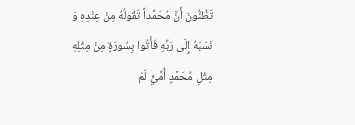تَظُنُّونَ أَنَّ مُحَمَّداً تَقُولُهُ مِنْ عِنْدِهِ وَ نَسَبَهُ إِلَى رَبِّهِ فَأْتُوا بِسُورَةٍ مِنْ مِثْلِهِ مِثْلِ مُحَمَّدٍ أُمِّيٍّ لَمْ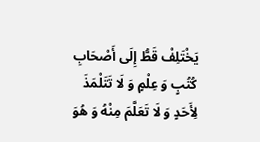يَخْتَلِفْ قَطُّ إِلَى أَصْحَابِ كُتُبٍ وَ عِلْمٍ وَ لَا تَتَلْمَذَ لِأَحَدٍ وَ لَا تَعَلَّمَ مِنْهُ وَ هُوَ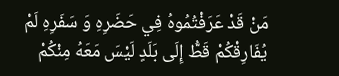مَنْ قَدْ عَرَفْتُمُوهُ فِي حَضَرِهِ وَ سَفَرِهِ لَمْ يُفَارِقْكُمْ قَطُّ إِلَى بَلَدٍ لَيْسَ مَعَهُ مِنْكُمْ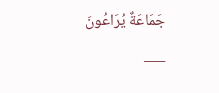جَمَاعَةٌ يُرَاعُونَ
___